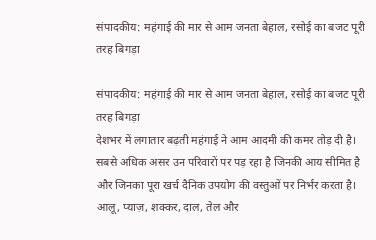संपादकीय: महंगाई की मार से आम जनता बेहाल, रसोई का बजट पूरी तरह बिगड़ा

संपादकीय: महंगाई की मार से आम जनता बेहाल, रसोई का बजट पूरी तरह बिगड़ा
देशभर में लगातार बढ़ती महंगाई ने आम आदमी की कमर तोड़ दी है। सबसे अधिक असर उन परिवारों पर पड़ रहा है जिनकी आय सीमित है और जिनका पूरा खर्च दैनिक उपयोग की वस्तुओं पर निर्भर करता है। आलू, प्याज़, शक्कर, दाल, तेल और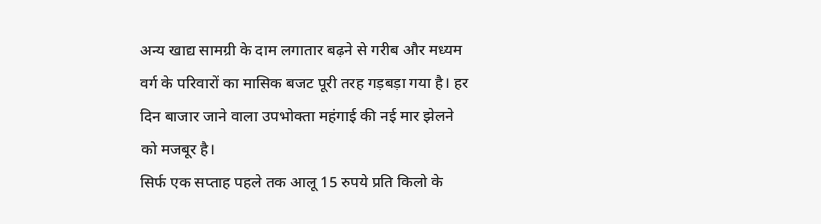अन्य खाद्य सामग्री के दाम लगातार बढ़ने से गरीब और मध्यम वर्ग के परिवारों का मासिक बजट पूरी तरह गड़बड़ा गया है। हर दिन बाजार जाने वाला उपभोक्ता महंगाई की नई मार झेलने को मजबूर है।
सिर्फ एक सप्ताह पहले तक आलू 15 रुपये प्रति किलो के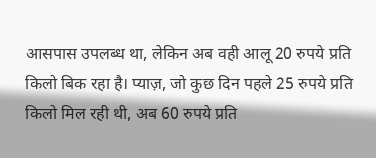आसपास उपलब्ध था, लेकिन अब वही आलू 20 रुपये प्रति किलो बिक रहा है। प्याज़, जो कुछ दिन पहले 25 रुपये प्रति किलो मिल रही थी, अब 60 रुपये प्रति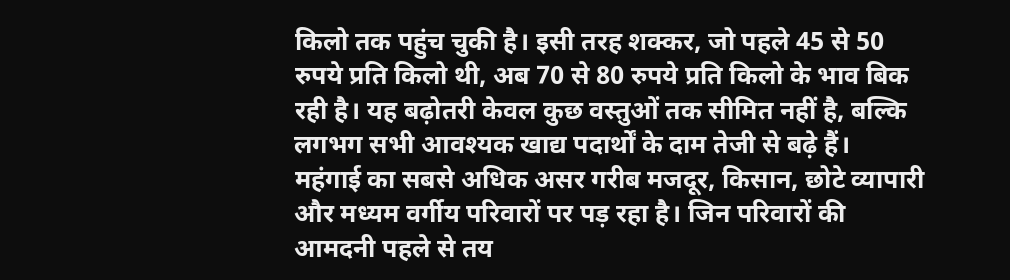किलो तक पहुंच चुकी है। इसी तरह शक्कर, जो पहले 45 से 50 रुपये प्रति किलो थी, अब 70 से 80 रुपये प्रति किलो के भाव बिक रही है। यह बढ़ोतरी केवल कुछ वस्तुओं तक सीमित नहीं है, बल्कि लगभग सभी आवश्यक खाद्य पदार्थों के दाम तेजी से बढ़े हैं।
महंगाई का सबसे अधिक असर गरीब मजदूर, किसान, छोटे व्यापारी और मध्यम वर्गीय परिवारों पर पड़ रहा है। जिन परिवारों की आमदनी पहले से तय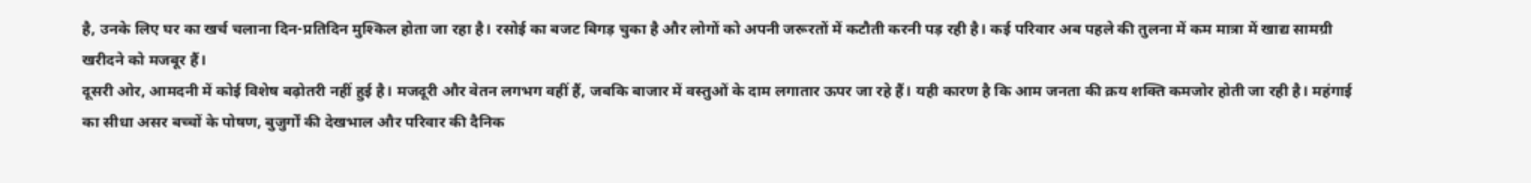है, उनके लिए घर का खर्च चलाना दिन-प्रतिदिन मुश्किल होता जा रहा है। रसोई का बजट बिगड़ चुका है और लोगों को अपनी जरूरतों में कटौती करनी पड़ रही है। कई परिवार अब पहले की तुलना में कम मात्रा में खाद्य सामग्री खरीदने को मजबूर हैं।
दूसरी ओर, आमदनी में कोई विशेष बढ़ोतरी नहीं हुई है। मजदूरी और वेतन लगभग वहीं हैं, जबकि बाजार में वस्तुओं के दाम लगातार ऊपर जा रहे हैं। यही कारण है कि आम जनता की क्रय शक्ति कमजोर होती जा रही है। महंगाई का सीधा असर बच्चों के पोषण, बुजुर्गों की देखभाल और परिवार की दैनिक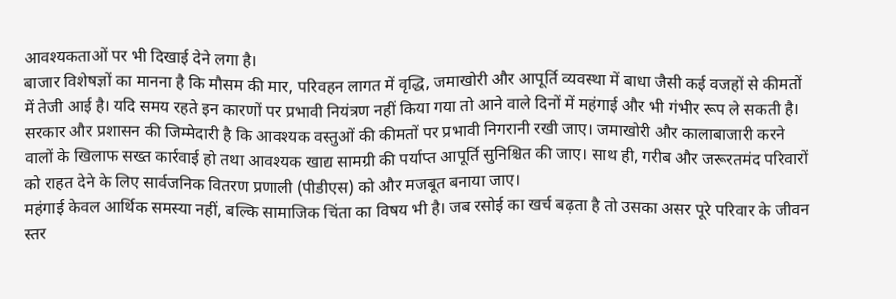आवश्यकताओं पर भी दिखाई देने लगा है।
बाजार विशेषज्ञों का मानना है कि मौसम की मार, परिवहन लागत में वृद्धि, जमाखोरी और आपूर्ति व्यवस्था में बाधा जैसी कई वजहों से कीमतों में तेजी आई है। यदि समय रहते इन कारणों पर प्रभावी नियंत्रण नहीं किया गया तो आने वाले दिनों में महंगाई और भी गंभीर रूप ले सकती है।
सरकार और प्रशासन की जिम्मेदारी है कि आवश्यक वस्तुओं की कीमतों पर प्रभावी निगरानी रखी जाए। जमाखोरी और कालाबाजारी करने वालों के खिलाफ सख्त कार्रवाई हो तथा आवश्यक खाद्य सामग्री की पर्याप्त आपूर्ति सुनिश्चित की जाए। साथ ही, गरीब और जरूरतमंद परिवारों को राहत देने के लिए सार्वजनिक वितरण प्रणाली (पीडीएस) को और मजबूत बनाया जाए।
महंगाई केवल आर्थिक समस्या नहीं, बल्कि सामाजिक चिंता का विषय भी है। जब रसोई का खर्च बढ़ता है तो उसका असर पूरे परिवार के जीवन स्तर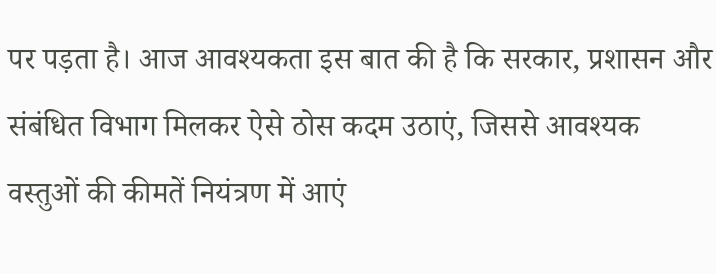पर पड़ता है। आज आवश्यकता इस बात की है कि सरकार, प्रशासन और संबंधित विभाग मिलकर ऐसे ठोस कदम उठाएं, जिससे आवश्यक वस्तुओं की कीमतें नियंत्रण में आएं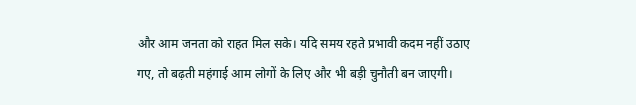और आम जनता को राहत मिल सके। यदि समय रहते प्रभावी कदम नहीं उठाए गए, तो बढ़ती महंगाई आम लोगों के लिए और भी बड़ी चुनौती बन जाएगी।